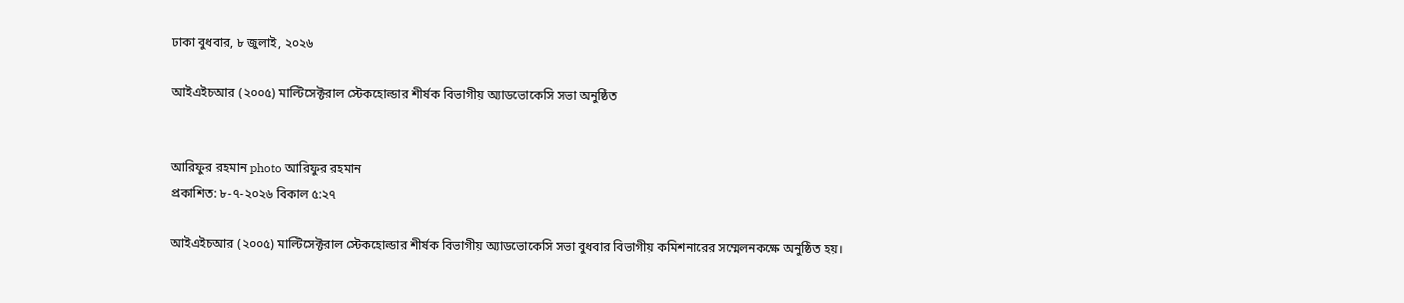ঢাকা বুধবার, ৮ জুলাই, ২০২৬

আইএইচআর (২০০৫) মাল্টিসেক্টরাল স্টেকহোল্ডার শীর্ষক বিভাগীয় অ্যাডভোকেসি সভা অনুষ্ঠিত


আরিফুর রহমান photo আরিফুর রহমান
প্রকাশিত: ৮-৭-২০২৬ বিকাল ৫:২৭

আইএইচআর (২০০৫) মাল্টিসেক্টরাল স্টেকহোল্ডার শীর্ষক বিভাগীয় অ্যাডভোকেসি সভা বুধবার বিভাগীয় কমিশনারের সম্মেলনকক্ষে অনুষ্ঠিত হয়।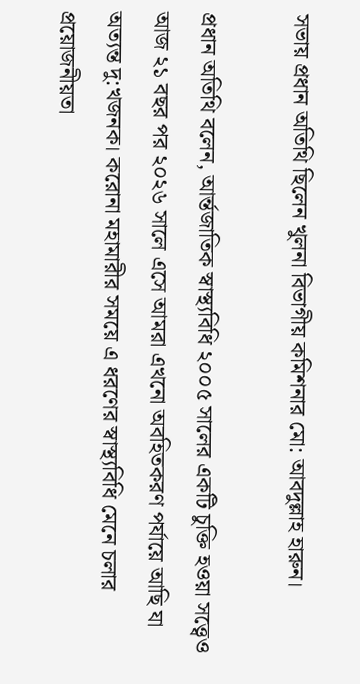সভায় প্রধান অতিথি ছিলেন খুলনা বিভাগীয় কমিশনার মো: আবদুল্লাহ হারুন।

প্রধান অতিথি বলেন, আর্ন্তজাতিক স্বাস্থ্যবিধি ২০০৫ সালের একটি চুক্তি হওয়া সত্ত্বেও আজ ২১ বছর পর ২০২৬ সালে এসে আমরা এখনো অবহিতকরণ পর্যায়ে আছি যা অত্যন্ত দু:খজনক। করোনা মহামারীর সময়ে এ ধরণের স্বাস্থ্যবিধি মেনে চলার প্রয়োজনীয়তা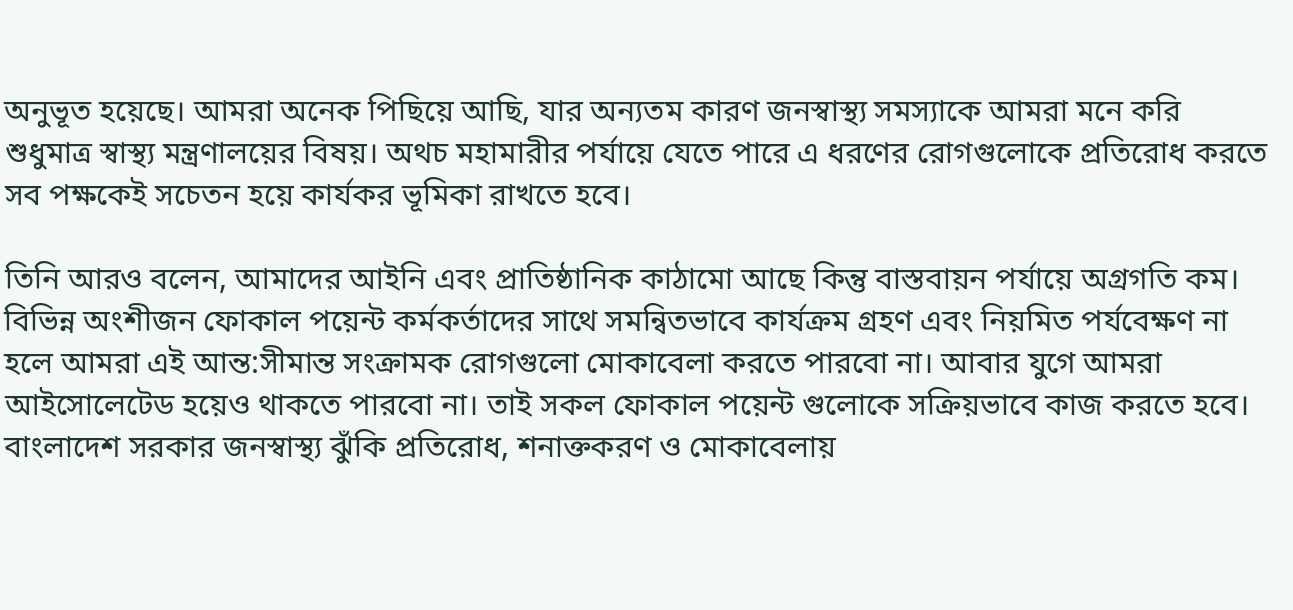অনুভূত হয়েছে। আমরা অনেক পিছিয়ে আছি, যার অন্যতম কারণ জনস্বাস্থ্য সমস্যাকে আমরা মনে করি শুধুমাত্র স্বাস্থ্য মন্ত্রণালয়ের বিষয়। অথচ মহামারীর পর্যায়ে যেতে পারে এ ধরণের রোগগুলোকে প্রতিরোধ করতে সব পক্ষকেই সচেতন হয়ে কার্যকর ভূমিকা রাখতে হবে।

তিনি আরও বলেন, আমাদের আইনি এবং প্রাতিষ্ঠানিক কাঠামো আছে কিন্তু বাস্তবায়ন পর্যায়ে অগ্রগতি কম। বিভিন্ন অংশীজন ফোকাল পয়েন্ট কর্মকর্তাদের সাথে সমন্বিতভাবে কার্যক্রম গ্রহণ এবং নিয়মিত পর্যবেক্ষণ না হলে আমরা এই আন্ত:সীমান্ত সংক্রামক রোগগুলো মোকাবেলা করতে পারবো না। আবার যুগে আমরা আইসোলেটেড হয়েও থাকতে পারবো না। তাই সকল ফোকাল পয়েন্ট গুলোকে সক্রিয়ভাবে কাজ করতে হবে। বাংলাদেশ সরকার জনস্বাস্থ্য ঝুঁকি প্রতিরোধ, শনাক্তকরণ ও মোকাবেলায়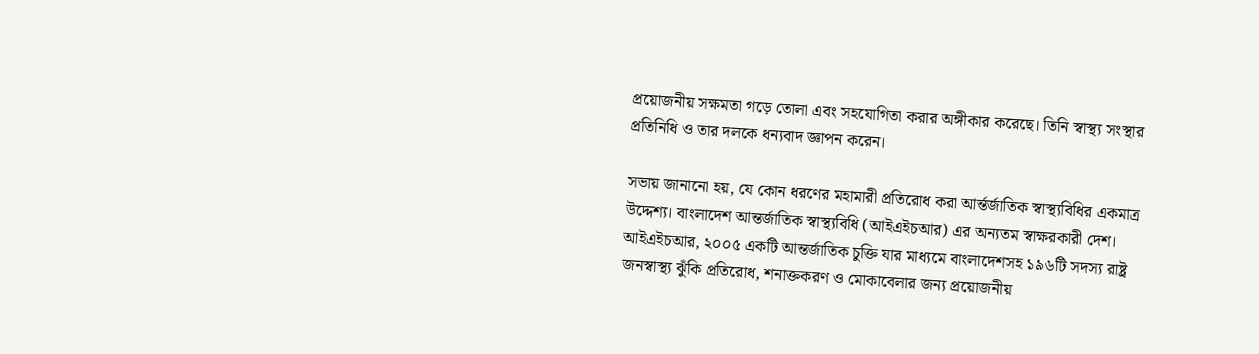প্রয়োজনীয় সক্ষমতা গড়ে তোলা এবং সহযোগিতা করার অঙ্গীকার করেছে। তিনি স্বাস্থ্য সংস্থার প্রতিনিধি ও তার দলকে ধন্যবাদ জ্ঞাপন করেন।

সভায় জানানো হয়, যে কোন ধরণের মহামারী প্রতিরোধ করা আর্ন্তর্জাতিক স্বাস্থ্যবিধির একমাত্র উদ্দেশ্য। বাংলাদেশ আন্তর্জাতিক স্বাস্থ্যবিধি (আইএইচআর) এর অন্যতম স্বাক্ষরকারী দেশ। আইএইচআর, ২০০৫ একটি আন্তর্জাতিক চুক্তি যার মাধ্যমে বাংলাদেশসহ ১৯৬টি সদস্য রাষ্ট্র জনস্বাস্থ্য ঝুঁকি প্রতিরোধ, শনাক্তকরণ ও মোকাবেলার জন্য প্রয়োজনীয়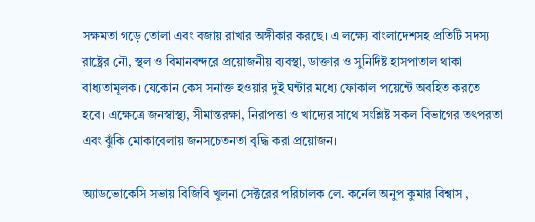সক্ষমতা গড়ে তোলা এবং বজায় রাখার অঙ্গীকার করছে। এ লক্ষ্যে বাংলাদেশসহ প্রতিটি সদস্য রাষ্ট্রের নৌ, স্থল ও বিমানবন্দরে প্রয়োজনীয় ব্যবস্থা, ডাক্তার ও সুনির্দিষ্ট হাসপাতাল থাকা বাধ্যতামূলক। যেকোন কেস সনাক্ত হওয়ার দুই ঘন্টার মধ্যে ফোকাল পয়েন্টে অবহিত করতে হবে। এক্ষেত্রে জনস্বাস্থ্য, সীমান্তরক্ষা, নিরাপত্তা ও খাদ্যের সাথে সংশ্লিষ্ট সকল বিভাগের তৎপরতা এবং ঝুঁকি মোকাবেলায় জনসচেতনতা বৃদ্ধি করা প্রয়োজন।

অ্যাডভোকেসি সভায় বিজিবি খুলনা সেক্টরের পরিচালক লে. কর্নেল অনুপ কুমার বিশ্বাস ,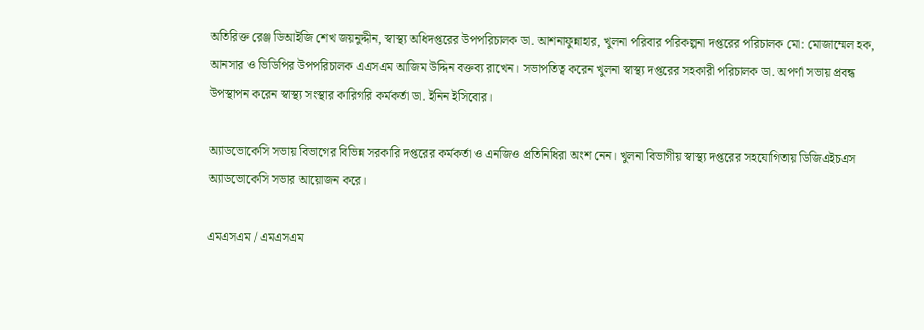অতিরিক্ত রেঞ্জ ডিআইজি শেখ জয়নুদ্দীন, স্বাস্থ্য অধিদপ্তরের উপপরিচালক ডা. আশনাফুন্নাহার, খুলনা পরিবার পরিকল্পনা দপ্তরের পরিচালক মো: মোজাম্মেল হক, আনসার ও ভিডিপির উপপরিচালক এএসএম আজিম উদ্দিন বক্তব্য রাখেন। সভাপতিত্ব করেন খুলনা স্বাস্থ্য দপ্তরের সহকারী পরিচালক ডা. অপর্ণা সভায় প্রবন্ধ উপস্থাপন করেন স্বাস্থ্য সংস্থার কারিগরি কর্মকর্তা ডা. ইনিন ইসিবোর।

অ্যাডভোকেসি সভায় বিভাগের বিভিন্ন সরকারি দপ্তরের কর্মকর্তা ও এনজিও প্রতিনিধিরা অংশ নেন। খুলনা বিভাগীয় স্বাস্থ্য দপ্তরের সহযোগিতায় ডিজিএইচএস অ্যাডভোকেসি সভার আয়োজন করে।

এমএসএম / এমএসএম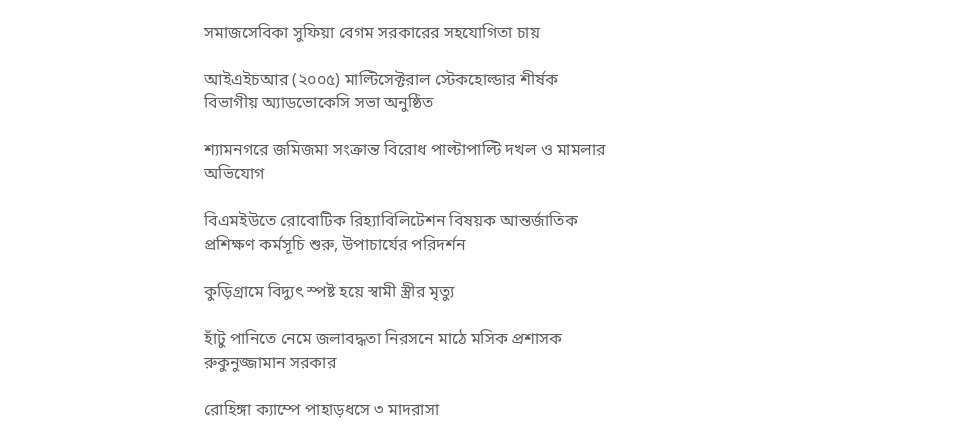সমাজসেবিকা সুফিয়া বেগম সরকারের সহযোগিতা চায়

আইএইচআর (২০০৫) মাল্টিসেক্টরাল স্টেকহোল্ডার শীর্ষক বিভাগীয় অ্যাডভোকেসি সভা অনুষ্ঠিত

শ্যামনগরে জমিজমা সংক্রান্ত বিরোধ পাল্টাপাল্টি দখল ও মামলার অভিযোগ

বিএমইউতে রোবোটিক রিহ্যাবিলিটেশন বিষয়ক আন্তর্জাতিক প্রশিক্ষণ কর্মসূচি শুরু, উপাচার্যের পরিদর্শন

কুড়িগ্রামে বিদ্যুৎ স্পষ্ট হয়ে স্বামী স্ত্রীর মৃত্যু

হাঁটু পানিতে নেমে জলাবদ্ধতা নিরসনে মাঠে মসিক প্রশাসক রুকুনুজ্জামান সরকার

রোহিঙ্গা ক্যাম্পে পাহাড়ধসে ৩ মাদরাসা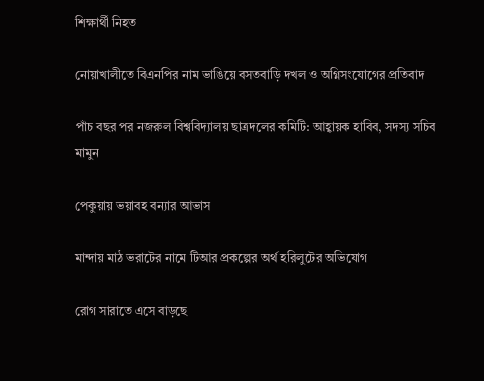শিক্ষার্থী নিহত

নোয়াখালীতে বিএনপির নাম ভাঙিয়ে বসতবাড়ি দখল ও অগ্নিসংযোগের প্রতিবাদ

পাঁচ বছর পর নজরুল বিশ্ববিদ্যালয় ছাত্রদলের কমিটি: আহ্বায়ক হাবিব, সদস্য সচিব মামুন

পেকুয়ায় ভয়াবহ বন্যার আভাস

মান্দায় মাঠ ভরাটের নামে টিআর প্রকল্পের অর্থ হরিলুটের অভিযোগ

রোগ সারাতে এসে বাড়ছে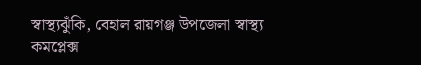স্বাস্থ্যঝুঁকি, বেহাল রায়গঞ্জ উপজেলা স্বাস্থ্য কমপ্লেক্স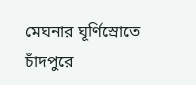মেঘনার ঘূর্ণিস্রোতে চাঁদপুরে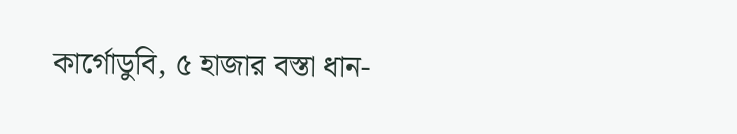কার্গোডুবি, ৫ হাজার বস্তা ধান-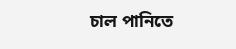চাল পানিতে